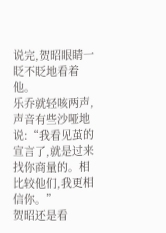说完,贺昭眼睛一眨不眨地看着他。
乐乔就轻咳两声,声音有些沙哑地说:“我看见茧的宣言了,就是过来找你商量的。相比较他们,我更相信你。”
贺昭还是看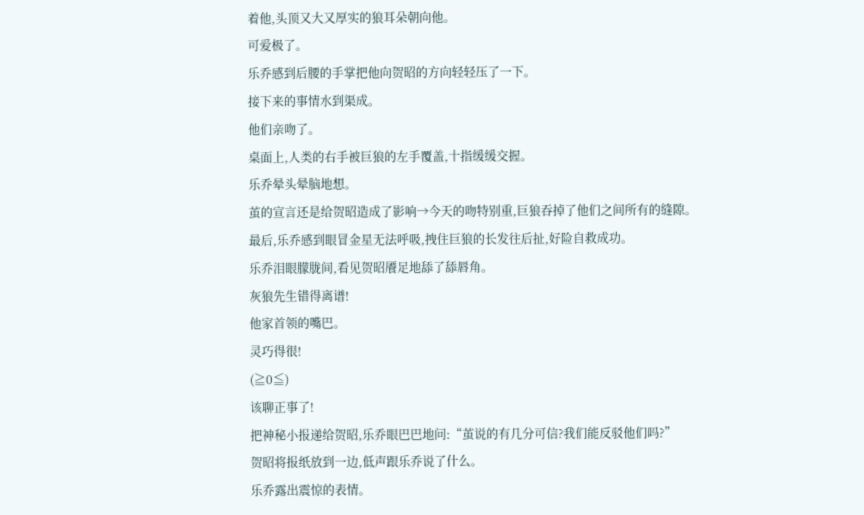着他,头顶又大又厚实的狼耳朵朝向他。
可爱极了。
乐乔感到后腰的手掌把他向贺昭的方向轻轻压了一下。
接下来的事情水到渠成。
他们亲吻了。
桌面上,人类的右手被巨狼的左手覆盖,十指缓缓交握。
乐乔晕头晕脑地想。
茧的宣言还是给贺昭造成了影响→今天的吻特别重,巨狼吞掉了他们之间所有的缝隙。
最后,乐乔感到眼冒金星无法呼吸,拽住巨狼的长发往后扯,好险自救成功。
乐乔泪眼朦胧间,看见贺昭餍足地舔了舔唇角。
灰狼先生错得离谱!
他家首领的嘴巴。
灵巧得很!
(≧0≦)
该聊正事了!
把神秘小报递给贺昭,乐乔眼巴巴地问:“茧说的有几分可信?我们能反驳他们吗?”
贺昭将报纸放到一边,低声跟乐乔说了什么。
乐乔露出震惊的表情。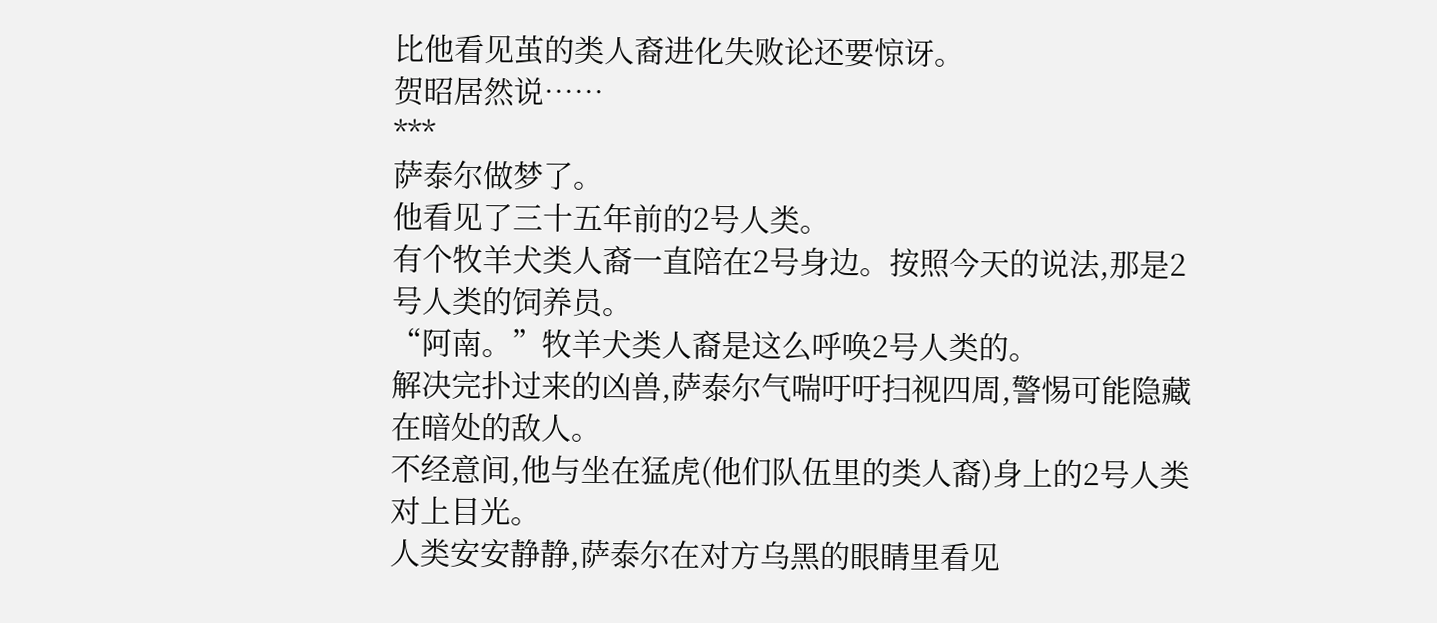比他看见茧的类人裔进化失败论还要惊讶。
贺昭居然说……
***
萨泰尔做梦了。
他看见了三十五年前的2号人类。
有个牧羊犬类人裔一直陪在2号身边。按照今天的说法,那是2号人类的饲养员。
“阿南。”牧羊犬类人裔是这么呼唤2号人类的。
解决完扑过来的凶兽,萨泰尔气喘吁吁扫视四周,警惕可能隐藏在暗处的敌人。
不经意间,他与坐在猛虎(他们队伍里的类人裔)身上的2号人类对上目光。
人类安安静静,萨泰尔在对方乌黑的眼睛里看见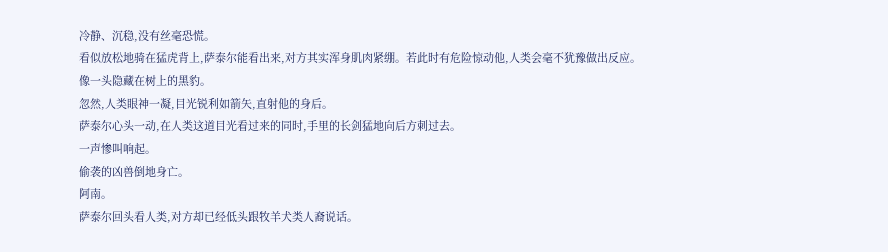冷静、沉稳,没有丝毫恐慌。
看似放松地骑在猛虎背上,萨泰尔能看出来,对方其实浑身肌肉紧绷。若此时有危险惊动他,人类会毫不犹豫做出反应。
像一头隐藏在树上的黑豹。
忽然,人类眼神一凝,目光锐利如箭矢,直射他的身后。
萨泰尔心头一动,在人类这道目光看过来的同时,手里的长剑猛地向后方刺过去。
一声惨叫响起。
偷袭的凶兽倒地身亡。
阿南。
萨泰尔回头看人类,对方却已经低头跟牧羊犬类人裔说话。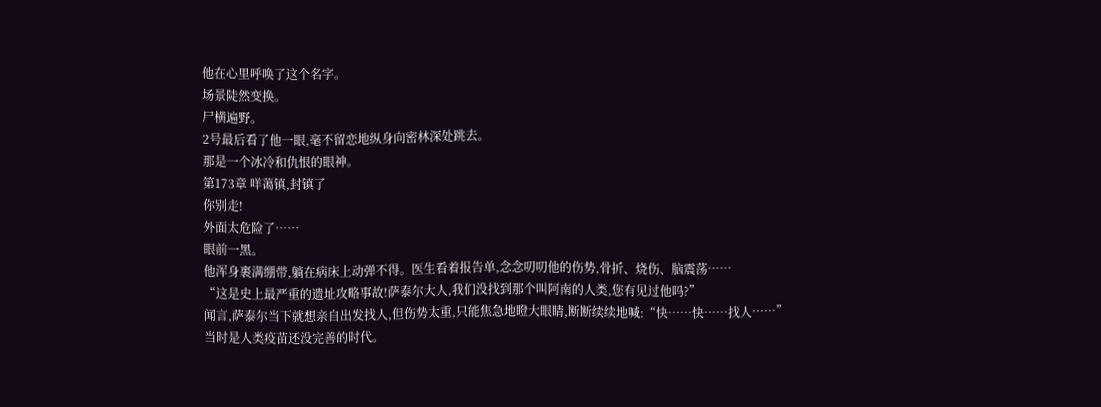他在心里呼唤了这个名字。
场景陡然变换。
尸横遍野。
2号最后看了他一眼,毫不留恋地纵身向密林深处跳去。
那是一个冰冷和仇恨的眼神。
第173章 咩蔼镇,封镇了
你别走!
外面太危险了……
眼前一黑。
他浑身裹满绷带,躺在病床上动弹不得。医生看着报告单,念念叨叨他的伤势,骨折、烧伤、脑震荡……
“这是史上最严重的遗址攻略事故!萨泰尔大人,我们没找到那个叫阿南的人类,您有见过他吗?”
闻言,萨泰尔当下就想亲自出发找人,但伤势太重,只能焦急地瞪大眼睛,断断续续地喊:“快……快……找人……”
当时是人类疫苗还没完善的时代。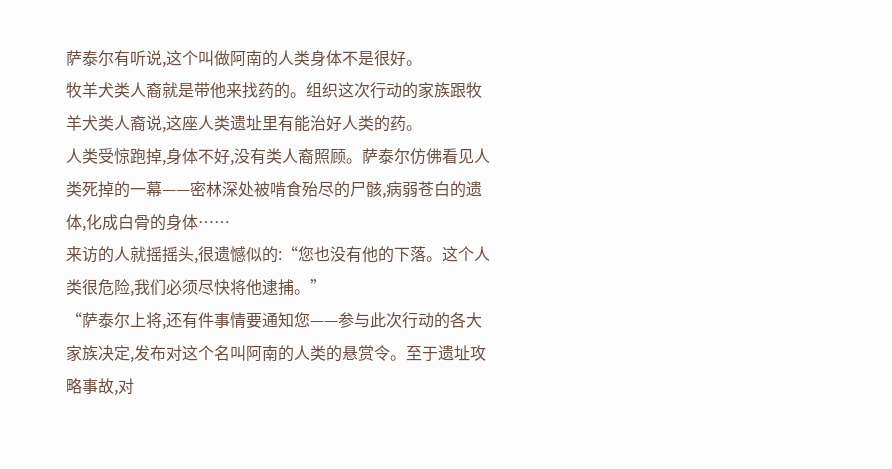萨泰尔有听说,这个叫做阿南的人类身体不是很好。
牧羊犬类人裔就是带他来找药的。组织这次行动的家族跟牧羊犬类人裔说,这座人类遗址里有能治好人类的药。
人类受惊跑掉,身体不好,没有类人裔照顾。萨泰尔仿佛看见人类死掉的一幕——密林深处被啃食殆尽的尸骸,病弱苍白的遗体,化成白骨的身体……
来访的人就摇摇头,很遗憾似的:“您也没有他的下落。这个人类很危险,我们必须尽快将他逮捕。”
“萨泰尔上将,还有件事情要通知您——参与此次行动的各大家族决定,发布对这个名叫阿南的人类的悬赏令。至于遗址攻略事故,对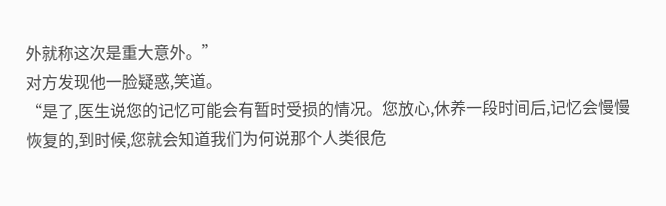外就称这次是重大意外。”
对方发现他一脸疑惑,笑道。
“是了,医生说您的记忆可能会有暂时受损的情况。您放心,休养一段时间后,记忆会慢慢恢复的,到时候,您就会知道我们为何说那个人类很危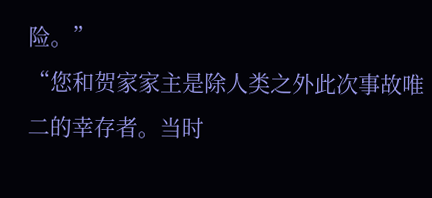险。”
“您和贺家家主是除人类之外此次事故唯二的幸存者。当时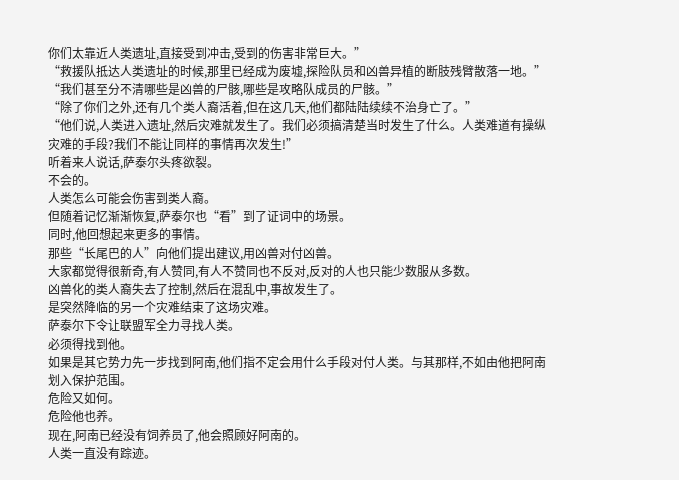你们太靠近人类遗址,直接受到冲击,受到的伤害非常巨大。”
“救援队抵达人类遗址的时候,那里已经成为废墟,探险队员和凶兽异植的断肢残臂散落一地。”
“我们甚至分不清哪些是凶兽的尸骸,哪些是攻略队成员的尸骸。”
“除了你们之外,还有几个类人裔活着,但在这几天,他们都陆陆续续不治身亡了。”
“他们说,人类进入遗址,然后灾难就发生了。我们必须搞清楚当时发生了什么。人类难道有操纵灾难的手段?我们不能让同样的事情再次发生!”
听着来人说话,萨泰尔头疼欲裂。
不会的。
人类怎么可能会伤害到类人裔。
但随着记忆渐渐恢复,萨泰尔也“看”到了证词中的场景。
同时,他回想起来更多的事情。
那些“长尾巴的人”向他们提出建议,用凶兽对付凶兽。
大家都觉得很新奇,有人赞同,有人不赞同也不反对,反对的人也只能少数服从多数。
凶兽化的类人裔失去了控制,然后在混乱中,事故发生了。
是突然降临的另一个灾难结束了这场灾难。
萨泰尔下令让联盟军全力寻找人类。
必须得找到他。
如果是其它势力先一步找到阿南,他们指不定会用什么手段对付人类。与其那样,不如由他把阿南划入保护范围。
危险又如何。
危险他也养。
现在,阿南已经没有饲养员了,他会照顾好阿南的。
人类一直没有踪迹。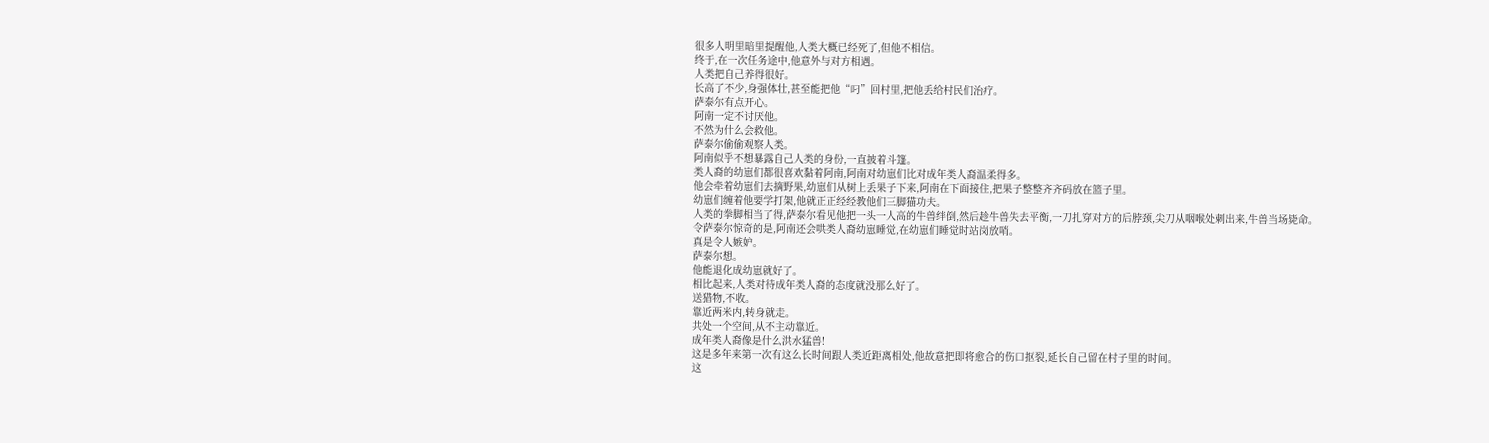很多人明里暗里提醒他,人类大概已经死了,但他不相信。
终于,在一次任务途中,他意外与对方相遇。
人类把自己养得很好。
长高了不少,身强体壮,甚至能把他“叼”回村里,把他丢给村民们治疗。
萨泰尔有点开心。
阿南一定不讨厌他。
不然为什么会救他。
萨泰尔偷偷观察人类。
阿南似乎不想暴露自己人类的身份,一直披着斗篷。
类人裔的幼崽们都很喜欢黏着阿南,阿南对幼崽们比对成年类人裔温柔得多。
他会牵着幼崽们去摘野果,幼崽们从树上丢果子下来,阿南在下面接住,把果子整整齐齐码放在篮子里。
幼崽们缠着他要学打架,他就正正经经教他们三脚猫功夫。
人类的拳脚相当了得,萨泰尔看见他把一头一人高的牛兽绊倒,然后趁牛兽失去平衡,一刀扎穿对方的后脖颈,尖刀从咽喉处刺出来,牛兽当场毙命。
令萨泰尔惊奇的是,阿南还会哄类人裔幼崽睡觉,在幼崽们睡觉时站岗放哨。
真是令人嫉妒。
萨泰尔想。
他能退化成幼崽就好了。
相比起来,人类对待成年类人裔的态度就没那么好了。
送猎物,不收。
靠近两米内,转身就走。
共处一个空间,从不主动靠近。
成年类人裔像是什么洪水猛兽!
这是多年来第一次有这么长时间跟人类近距离相处,他故意把即将愈合的伤口抠裂,延长自己留在村子里的时间。
这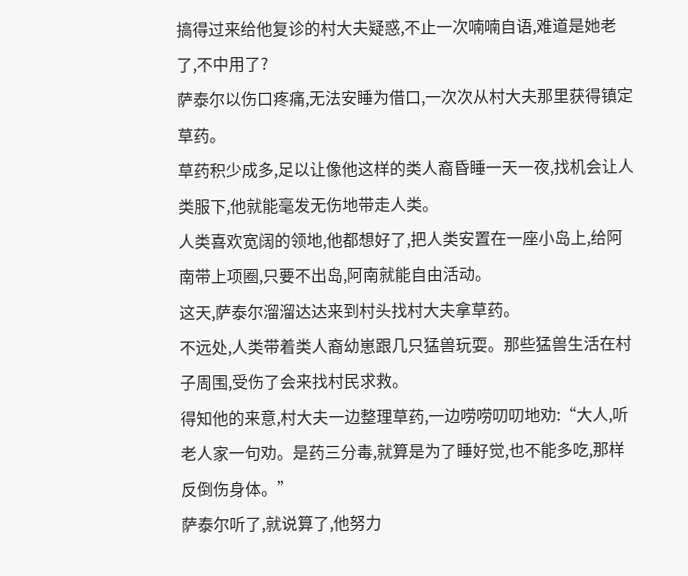搞得过来给他复诊的村大夫疑惑,不止一次喃喃自语,难道是她老了,不中用了?
萨泰尔以伤口疼痛,无法安睡为借口,一次次从村大夫那里获得镇定草药。
草药积少成多,足以让像他这样的类人裔昏睡一天一夜,找机会让人类服下,他就能毫发无伤地带走人类。
人类喜欢宽阔的领地,他都想好了,把人类安置在一座小岛上,给阿南带上项圈,只要不出岛,阿南就能自由活动。
这天,萨泰尔溜溜达达来到村头找村大夫拿草药。
不远处,人类带着类人裔幼崽跟几只猛兽玩耍。那些猛兽生活在村子周围,受伤了会来找村民求救。
得知他的来意,村大夫一边整理草药,一边唠唠叨叨地劝:“大人,听老人家一句劝。是药三分毒,就算是为了睡好觉,也不能多吃,那样反倒伤身体。”
萨泰尔听了,就说算了,他努力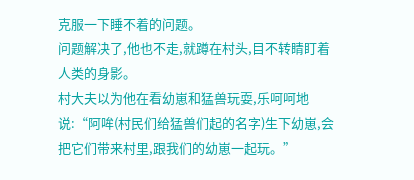克服一下睡不着的问题。
问题解决了,他也不走,就蹲在村头,目不转睛盯着人类的身影。
村大夫以为他在看幼崽和猛兽玩耍,乐呵呵地说:“阿哞(村民们给猛兽们起的名字)生下幼崽,会把它们带来村里,跟我们的幼崽一起玩。”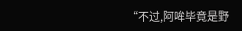“不过,阿哞毕竟是野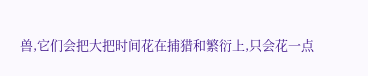兽,它们会把大把时间花在捕猎和繁衍上,只会花一点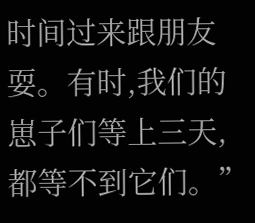时间过来跟朋友耍。有时,我们的崽子们等上三天,都等不到它们。”